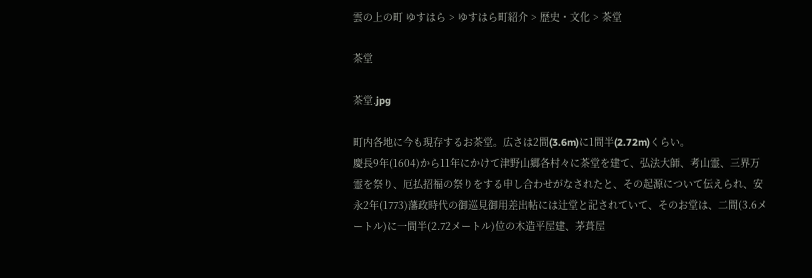雲の上の町 ゆすはら > ゆすはら町紹介 > 歴史・文化 > 茶堂

茶堂

茶堂.jpg

町内各地に今も現存するお茶堂。広さは2間(3.6m)に1間半(2.72m)くらい。
慶長9年(1604)から11年にかけて津野山郷各村々に茶堂を建て、弘法大師、考山霊、三界万霊を祭り、厄払招福の祭りをする申し合わせがなされたと、その起源について伝えられ、安永2年(1773)藩政時代の御巡見御用差出帖には辻堂と記されていて、そのお堂は、二間(3.6メートル)に一間半(2.72メートル)位の木造平屋建、茅葺屋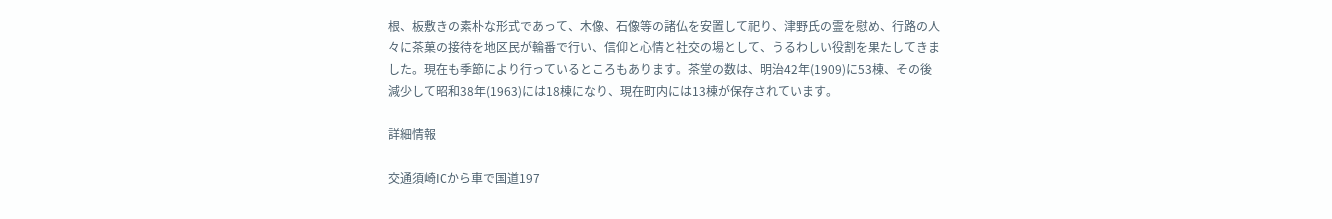根、板敷きの素朴な形式であって、木像、石像等の諸仏を安置して祀り、津野氏の霊を慰め、行路の人々に茶菓の接待を地区民が輪番で行い、信仰と心情と社交の場として、うるわしい役割を果たしてきました。現在も季節により行っているところもあります。茶堂の数は、明治42年(1909)に53棟、その後減少して昭和38年(1963)には18棟になり、現在町内には13棟が保存されています。

詳細情報

交通須崎ICから車で国道197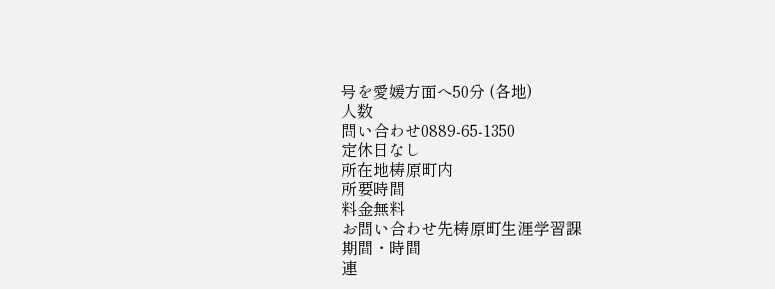号を愛媛方面へ50分 (各地)
人数
問い合わせ0889-65-1350
定休日なし
所在地梼原町内
所要時間
料金無料
お問い合わせ先梼原町生涯学習課
期間・時間
連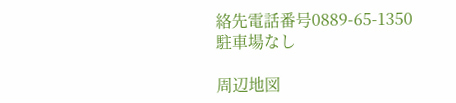絡先電話番号0889-65-1350
駐車場なし

周辺地図